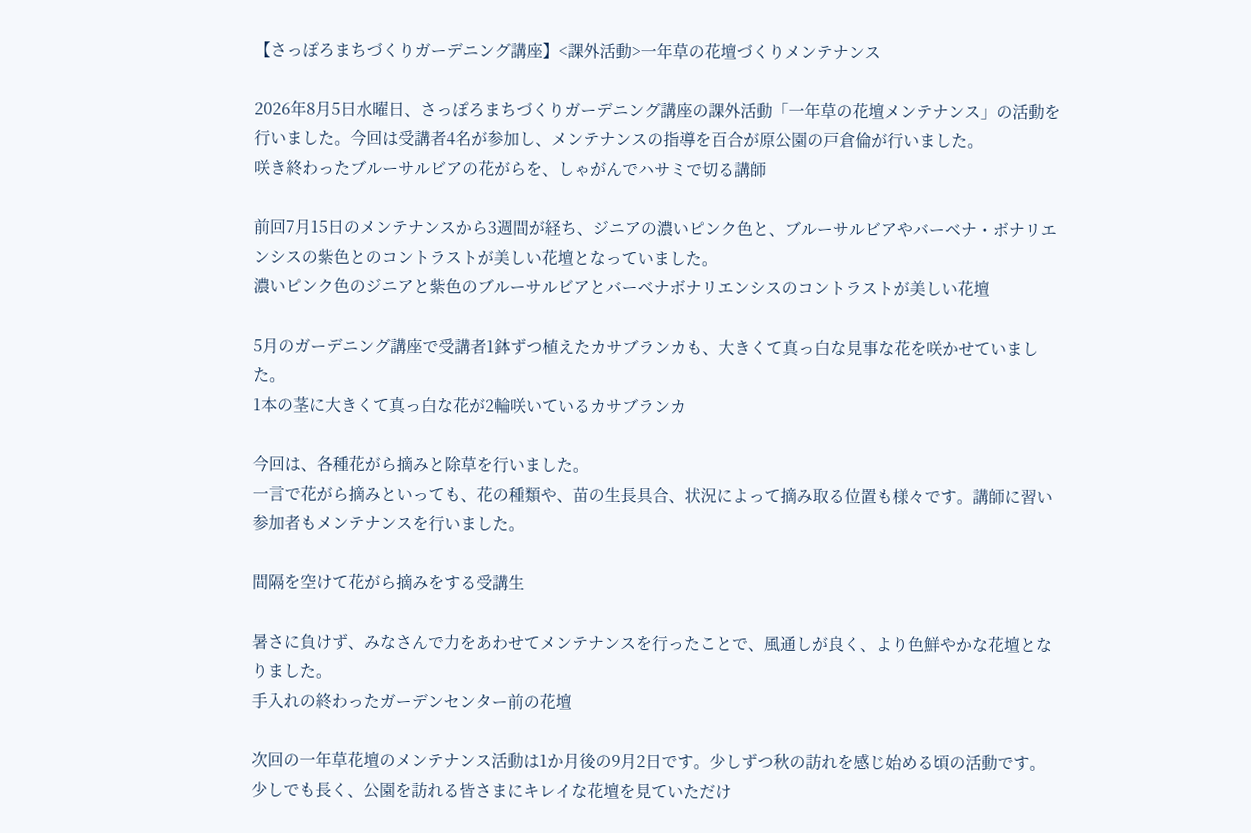【さっぽろまちづくりガーデニング講座】<課外活動>一年草の花壇づくりメンテナンス

2026年8月5日水曜日、さっぽろまちづくりガーデニング講座の課外活動「一年草の花壇メンテナンス」の活動を行いました。今回は受講者4名が参加し、メンテナンスの指導を百合が原公園の戸倉倫が行いました。
咲き終わったブルーサルビアの花がらを、しゃがんでハサミで切る講師

前回7月15日のメンテナンスから3週間が経ち、ジニアの濃いピンク色と、ブルーサルビアやバーベナ・ボナリエンシスの紫色とのコントラストが美しい花壇となっていました。
濃いピンク色のジニアと紫色のブルーサルビアとバーベナボナリエンシスのコントラストが美しい花壇

5月のガーデニング講座で受講者1鉢ずつ植えたカサブランカも、大きくて真っ白な見事な花を咲かせていました。
1本の茎に大きくて真っ白な花が2輪咲いているカサブランカ

今回は、各種花がら摘みと除草を行いました。
一言で花がら摘みといっても、花の種類や、苗の生長具合、状況によって摘み取る位置も様々です。講師に習い参加者もメンテナンスを行いました。

間隔を空けて花がら摘みをする受講生

暑さに負けず、みなさんで力をあわせてメンテナンスを行ったことで、風通しが良く、より色鮮やかな花壇となりました。
手入れの終わったガーデンセンター前の花壇

次回の一年草花壇のメンテナンス活動は1か月後の9月2日です。少しずつ秋の訪れを感じ始める頃の活動です。少しでも長く、公園を訪れる皆さまにキレイな花壇を見ていただけ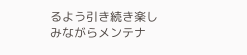るよう引き続き楽しみながらメンテナ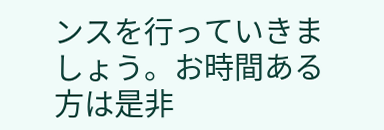ンスを行っていきましょう。お時間ある方は是非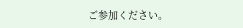ご参加ください。